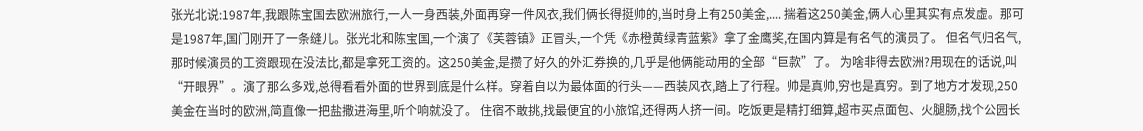张光北说:1987年,我跟陈宝国去欧洲旅行,一人一身西装,外面再穿一件风衣,我们俩长得挺帅的,当时身上有250美金,.... 揣着这250美金,俩人心里其实有点发虚。那可是1987年,国门刚开了一条缝儿。张光北和陈宝国,一个演了《芙蓉镇》正冒头,一个凭《赤橙黄绿青蓝紫》拿了金鹰奖,在国内算是有名气的演员了。 但名气归名气,那时候演员的工资跟现在没法比,都是拿死工资的。这250美金,是攒了好久的外汇券换的,几乎是他俩能动用的全部“巨款”了。 为啥非得去欧洲?用现在的话说,叫“开眼界”。演了那么多戏,总得看看外面的世界到底是什么样。穿着自以为最体面的行头——西装风衣,踏上了行程。帅是真帅,穷也是真穷。到了地方才发现,250美金在当时的欧洲,简直像一把盐撒进海里,听个响就没了。 住宿不敢挑,找最便宜的小旅馆,还得两人挤一间。吃饭更是精打细算,超市买点面包、火腿肠,找个公园长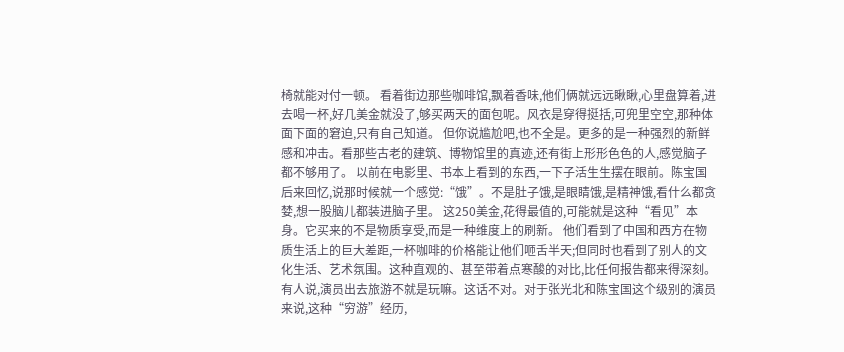椅就能对付一顿。 看着街边那些咖啡馆,飘着香味,他们俩就远远瞅瞅,心里盘算着,进去喝一杯,好几美金就没了,够买两天的面包呢。风衣是穿得挺括,可兜里空空,那种体面下面的窘迫,只有自己知道。 但你说尴尬吧,也不全是。更多的是一种强烈的新鲜感和冲击。看那些古老的建筑、博物馆里的真迹,还有街上形形色色的人,感觉脑子都不够用了。 以前在电影里、书本上看到的东西,一下子活生生摆在眼前。陈宝国后来回忆,说那时候就一个感觉:“饿”。不是肚子饿,是眼睛饿,是精神饿,看什么都贪婪,想一股脑儿都装进脑子里。 这250美金,花得最值的,可能就是这种“看见”本身。它买来的不是物质享受,而是一种维度上的刷新。 他们看到了中国和西方在物质生活上的巨大差距,一杯咖啡的价格能让他们咂舌半天;但同时也看到了别人的文化生活、艺术氛围。这种直观的、甚至带着点寒酸的对比,比任何报告都来得深刻。 有人说,演员出去旅游不就是玩嘛。这话不对。对于张光北和陈宝国这个级别的演员来说,这种“穷游”经历,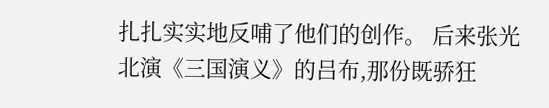扎扎实实地反哺了他们的创作。 后来张光北演《三国演义》的吕布,那份既骄狂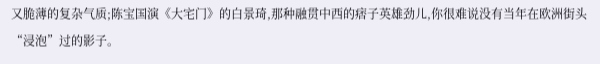又脆薄的复杂气质;陈宝国演《大宅门》的白景琦,那种融贯中西的痞子英雄劲儿,你很难说没有当年在欧洲街头“浸泡”过的影子。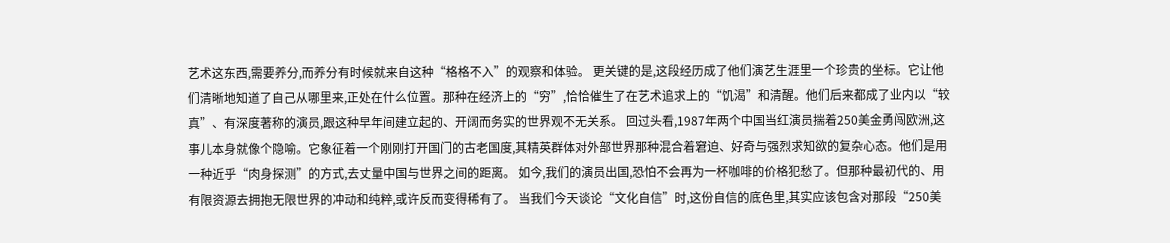艺术这东西,需要养分,而养分有时候就来自这种“格格不入”的观察和体验。 更关键的是,这段经历成了他们演艺生涯里一个珍贵的坐标。它让他们清晰地知道了自己从哪里来,正处在什么位置。那种在经济上的“穷”,恰恰催生了在艺术追求上的“饥渴”和清醒。他们后来都成了业内以“较真”、有深度著称的演员,跟这种早年间建立起的、开阔而务实的世界观不无关系。 回过头看,1987年两个中国当红演员揣着250美金勇闯欧洲,这事儿本身就像个隐喻。它象征着一个刚刚打开国门的古老国度,其精英群体对外部世界那种混合着窘迫、好奇与强烈求知欲的复杂心态。他们是用一种近乎“肉身探测”的方式,去丈量中国与世界之间的距离。 如今,我们的演员出国,恐怕不会再为一杯咖啡的价格犯愁了。但那种最初代的、用有限资源去拥抱无限世界的冲动和纯粹,或许反而变得稀有了。 当我们今天谈论“文化自信”时,这份自信的底色里,其实应该包含对那段“250美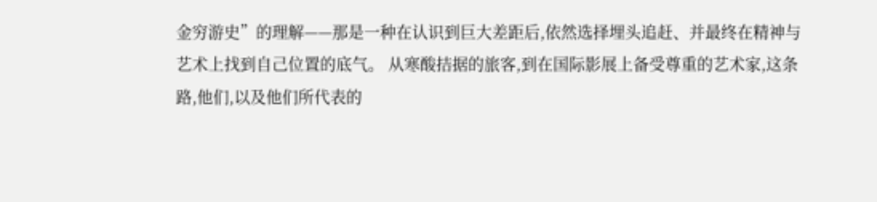金穷游史”的理解——那是一种在认识到巨大差距后,依然选择埋头追赶、并最终在精神与艺术上找到自己位置的底气。 从寒酸拮据的旅客,到在国际影展上备受尊重的艺术家,这条路,他们,以及他们所代表的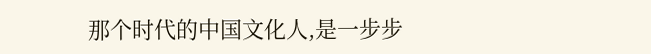那个时代的中国文化人,是一步步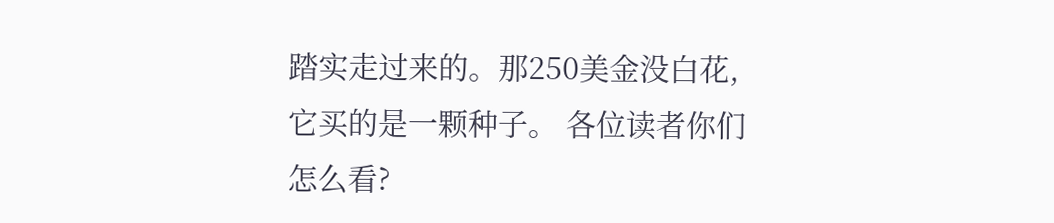踏实走过来的。那250美金没白花,它买的是一颗种子。 各位读者你们怎么看?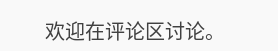欢迎在评论区讨论。